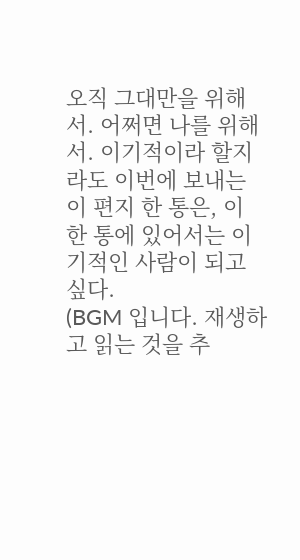오직 그대만을 위해서. 어쩌면 나를 위해서. 이기적이라 할지라도 이번에 보내는 이 편지 한 통은, 이 한 통에 있어서는 이기적인 사람이 되고 싶다.
(BGM 입니다. 재생하고 읽는 것을 추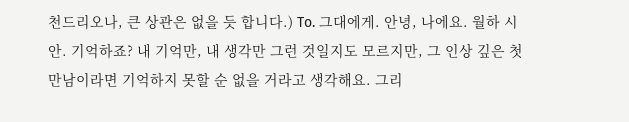천드리오나, 큰 상관은 없을 듯 합니다.) To. 그대에게. 안녕, 나에요. 월하 시안. 기억하죠? 내 기억만, 내 생각만 그런 것일지도 모르지만, 그 인상 깊은 첫 만남이라면 기억하지 못할 순 없을 거라고 생각해요. 그리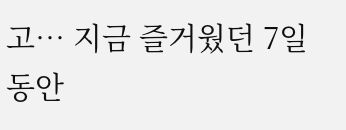고… 지금 즐거웠던 7일 동안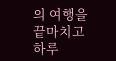의 여행을 끝마치고 하루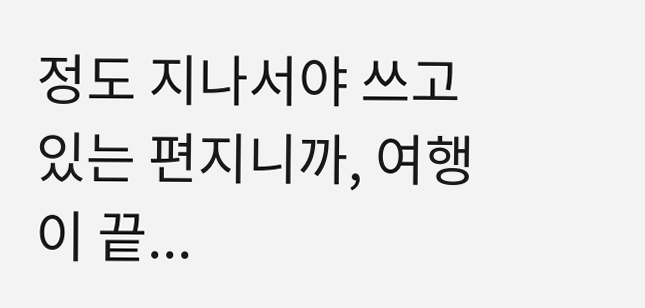정도 지나서야 쓰고 있는 편지니까, 여행이 끝...